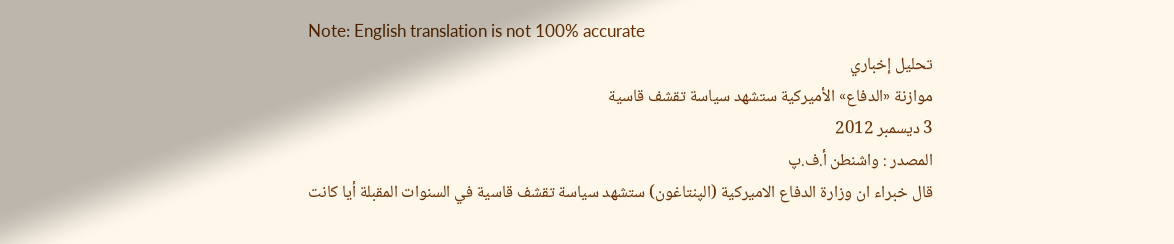Note: English translation is not 100% accurate
تحليل إخباري
موازنة «الدفاع» الأميركية ستشهد سياسة تقشف قاسية
3 ديسمبر 2012
المصدر : واشنطن أ.ف.پ
قال خبراء ان وزارة الدفاع الاميركية (الپنتاغون) ستشهد سياسة تقشف قاسية في السنوات المقبلة أيا كانت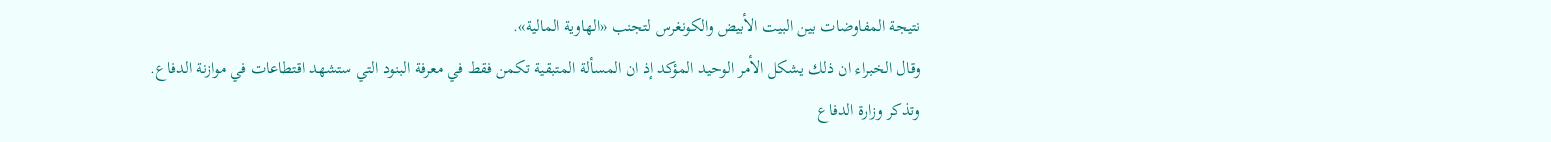نتيجة المفاوضات بين البيت الأبيض والكونغرس لتجنب «الهاوية المالية».
وقال الخبراء ان ذلك يشكل الأمر الوحيد المؤكد إذ ان المسألة المتبقية تكمن فقط في معرفة البنود التي ستشهد اقتطاعات في موازنة الدفاع.
وتذكر وزارة الدفاع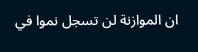ان الموازنة لن تسجل نموا في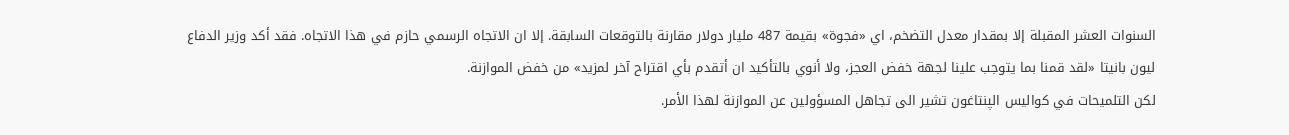السنوات العشر المقبلة إلا بمقدار معدل التضخم، اي «فجوة» بقيمة 487 مليار دولار مقارنة بالتوقعات السابقة. إلا ان الاتجاه الرسمي حازم في هذا الاتجاه. فقد أكد وزير الدفاع ليون بانيتا «لقد قمنا بما يتوجب علينا لجهة خفض العجز، ولا أنوي بالتأكيد ان أتقدم بأي اقتراح آخر لمزيد» من خفض الموازنة.
لكن التلميحات في كواليس الپنتاغون تشير الى تجاهل المسؤولين عن الموازنة لهذا الأمر.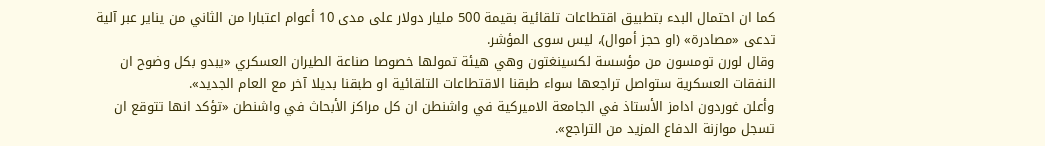كما ان احتمال البدء بتطبيق اقتطاعات تلقائية بقيمة 500 مليار دولار على مدى 10 أعوام اعتبارا من الثاني من يناير عبر آلية تدعى «مصادرة» (او حجز أموال)، ليس سوى المؤشر.
وقال لورن تومسون من مؤسسة لكسينغتون وهي هيئة تمولها خصوصا صناعة الطيران العسكري «يبدو بكل وضوح ان النفقات العسكرية ستواصل تراجعها سواء طبقنا الاقتطاعات التلقائية او طبقنا بديلا آخر مع العام الجديد».
وأعلن غوردون ادامز الأستاذ في الجامعة الاميركية في واشنطن ان كل مراكز الأبحاث في واشنطن «تؤكد انها تتوقع ان تسجل موازنة الدفاع المزيد من التراجع».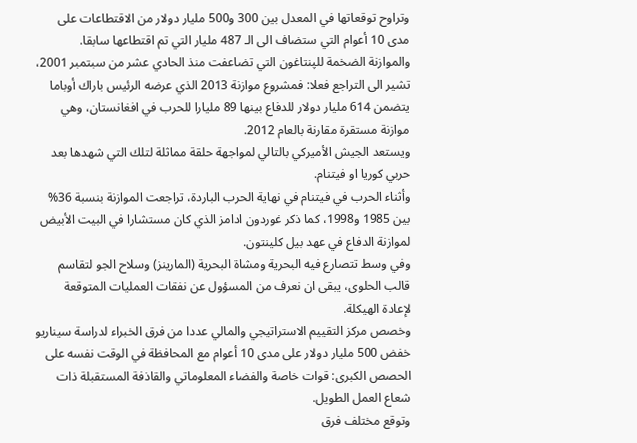وتراوح توقعاتها في المعدل بين 300 و500 مليار دولار من الاقتطاعات على مدى 10 أعوام التي ستضاف الى الـ 487 مليار التي تم اقتطاعها سابقا.
والموازنة الضخمة للپنتاغون التي تضاعفت منذ الحادي عشر من سبتمبر 2001، تشير الى التراجع فعلا: فمشروع موازنة 2013 الذي عرضه الرئيس باراك أوباما يتضمن 614 مليار دولار للدفاع بينها 89 مليارا للحرب في افغانستان، وهي موازنة مستقرة مقارنة بالعام 2012.
ويستعد الجيش الأميركي بالتالي لمواجهة حلقة مماثلة لتلك التي شهدها بعد حربي كوريا او فيتنام.
وأثناء الحرب في فيتنام في نهاية الحرب الباردة، تراجعت الموازنة بنسبة 36% بين 1985 و1998، كما ذكر غوردون ادامز الذي كان مستشارا في البيت الأبيض لموازنة الدفاع في عهد بيل كلينتون.
وفي وسط تتصارع فيه البحرية ومشاة البحرية (المارينز) وسلاح الجو لتقاسم قالب الحلوى، يبقى ان نعرف من المسؤول عن نفقات العمليات المتوقعة لإعادة الهيكلة.
وخصص مركز التقييم الاستراتيجي والمالي عددا من فرق الخبراء لدراسة سيناريو خفض 500 مليار دولار على مدى 10 أعوام مع المحافظة في الوقت نفسه على الحصص الكبرى: قوات خاصة والفضاء المعلوماتي والقاذفة المستقبلة ذات شعاع العمل الطويل.
وتوقع مختلف فرق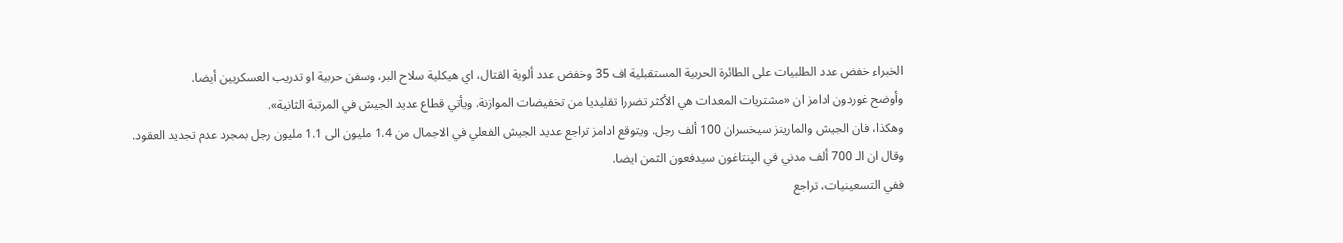الخبراء خفض عدد الطلبيات على الطائرة الحربية المستقبلية اف 35 وخفض عدد ألوية القتال، اي هيكلية سلاح البر، وسفن حربية او تدريب العسكريين أيضا.
وأوضح غوردون ادامز ان «مشتريات المعدات هي الأكثر تضررا تقليديا من تخفيضات الموازنة. ويأتي قطاع عديد الجيش في المرتبة الثانية».
وهكذا، فان الجيش والمارينز سيخسران 100 ألف رجل. ويتوقع ادامز تراجع عديد الجيش الفعلي في الاجمال من 1.4 مليون الى 1.1 مليون رجل بمجرد عدم تجديد العقود.
وقال ان الـ 700 ألف مدني في الپنتاغون سيدفعون الثمن ايضا.
ففي التسعينيات، تراجع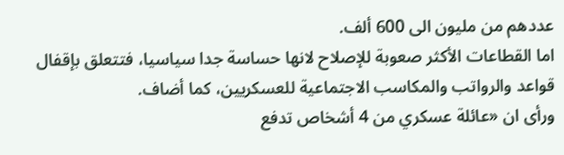عددهم من مليون الى 600 ألف.
اما القطاعات الأكثر صعوبة للإصلاح لانها حساسة جدا سياسيا، فتتعلق بإقفال قواعد والرواتب والمكاسب الاجتماعية للعسكريين، كما أضاف.
ورأى ان «عائلة عسكري من 4 أشخاص تدفع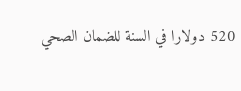520 دولارا في السنة للضمان الصحي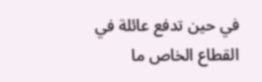في حين تدفع عائلة في القطاع الخاص ما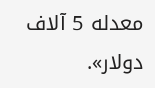معدله 5 آلاف دولار».